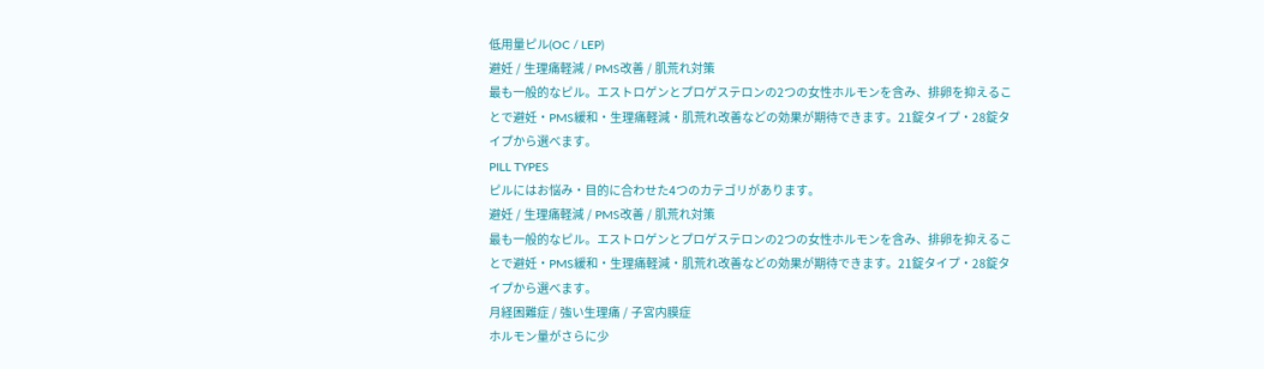低用量ピル(OC / LEP)
避妊 / 生理痛軽減 / PMS改善 / 肌荒れ対策
最も一般的なピル。エストロゲンとプロゲステロンの2つの女性ホルモンを含み、排卵を抑えることで避妊・PMS緩和・生理痛軽減・肌荒れ改善などの効果が期待できます。21錠タイプ・28錠タイプから選べます。
PILL TYPES
ピルにはお悩み・目的に合わせた4つのカテゴリがあります。
避妊 / 生理痛軽減 / PMS改善 / 肌荒れ対策
最も一般的なピル。エストロゲンとプロゲステロンの2つの女性ホルモンを含み、排卵を抑えることで避妊・PMS緩和・生理痛軽減・肌荒れ改善などの効果が期待できます。21錠タイプ・28錠タイプから選べます。
月経困難症 / 強い生理痛 / 子宮内膜症
ホルモン量がさらに少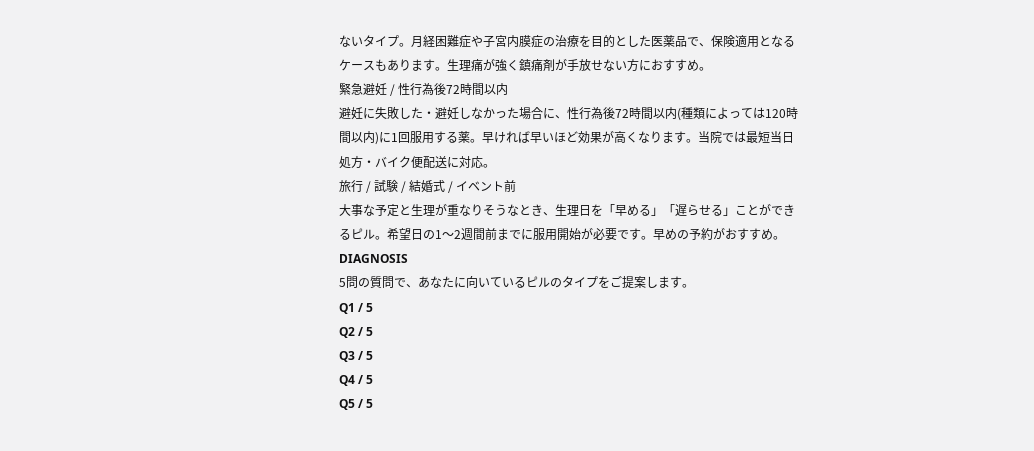ないタイプ。月経困難症や子宮内膜症の治療を目的とした医薬品で、保険適用となるケースもあります。生理痛が強く鎮痛剤が手放せない方におすすめ。
緊急避妊 / 性行為後72時間以内
避妊に失敗した・避妊しなかった場合に、性行為後72時間以内(種類によっては120時間以内)に1回服用する薬。早ければ早いほど効果が高くなります。当院では最短当日処方・バイク便配送に対応。
旅行 / 試験 / 結婚式 / イベント前
大事な予定と生理が重なりそうなとき、生理日を「早める」「遅らせる」ことができるピル。希望日の1〜2週間前までに服用開始が必要です。早めの予約がおすすめ。
DIAGNOSIS
5問の質問で、あなたに向いているピルのタイプをご提案します。
Q1 / 5
Q2 / 5
Q3 / 5
Q4 / 5
Q5 / 5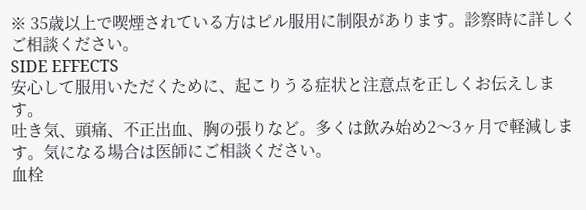※ 35歳以上で喫煙されている方はピル服用に制限があります。診察時に詳しくご相談ください。
SIDE EFFECTS
安心して服用いただくために、起こりうる症状と注意点を正しくお伝えします。
吐き気、頭痛、不正出血、胸の張りなど。多くは飲み始め2〜3ヶ月で軽減します。気になる場合は医師にご相談ください。
血栓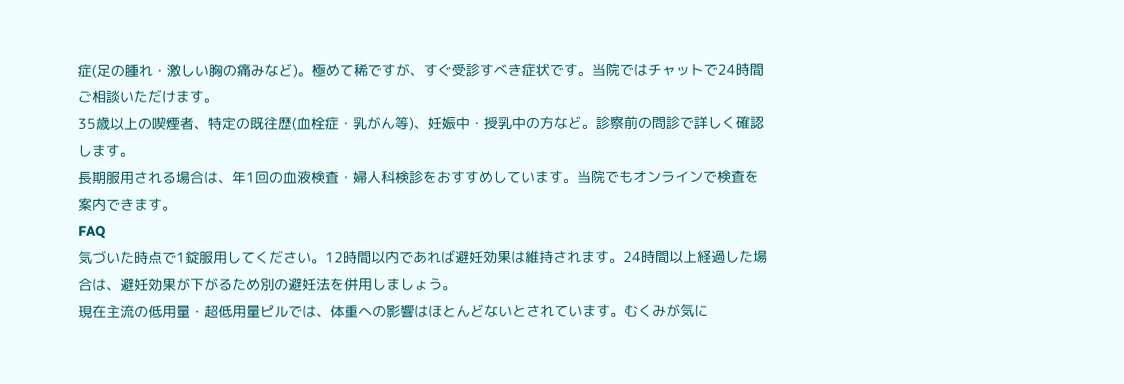症(足の腫れ・激しい胸の痛みなど)。極めて稀ですが、すぐ受診すべき症状です。当院ではチャットで24時間ご相談いただけます。
35歳以上の喫煙者、特定の既往歴(血栓症・乳がん等)、妊娠中・授乳中の方など。診察前の問診で詳しく確認します。
長期服用される場合は、年1回の血液検査・婦人科検診をおすすめしています。当院でもオンラインで検査を案内できます。
FAQ
気づいた時点で1錠服用してください。12時間以内であれば避妊効果は維持されます。24時間以上経過した場合は、避妊効果が下がるため別の避妊法を併用しましょう。
現在主流の低用量・超低用量ピルでは、体重への影響はほとんどないとされています。むくみが気に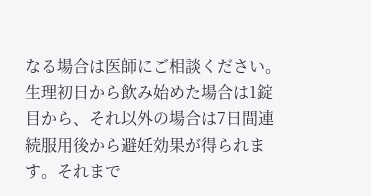なる場合は医師にご相談ください。
生理初日から飲み始めた場合は1錠目から、それ以外の場合は7日間連続服用後から避妊効果が得られます。それまで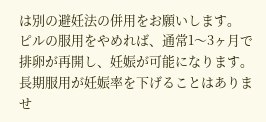は別の避妊法の併用をお願いします。
ピルの服用をやめれば、通常1〜3ヶ月で排卵が再開し、妊娠が可能になります。長期服用が妊娠率を下げることはありませ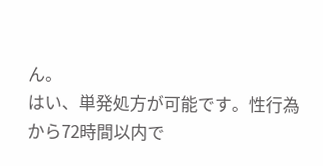ん。
はい、単発処方が可能です。性行為から72時間以内で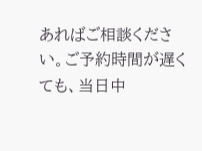あればご相談ください。ご予約時間が遅くても、当日中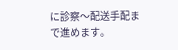に診察〜配送手配まで進めます。